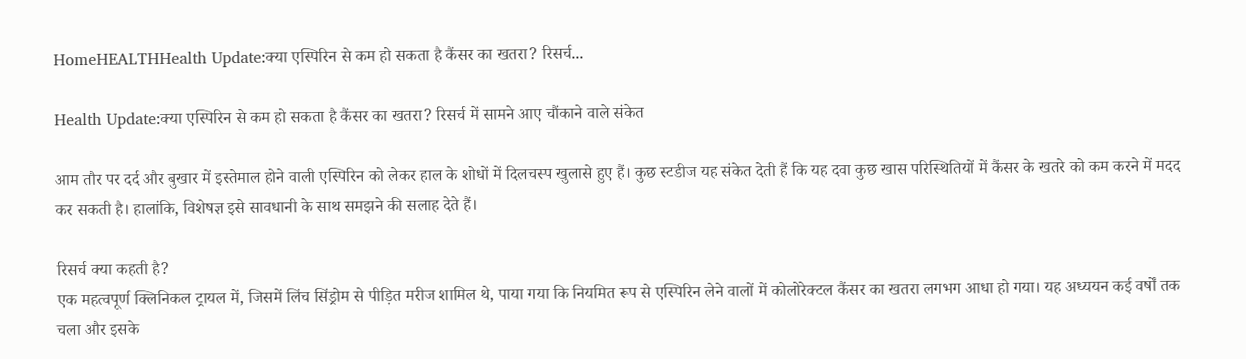HomeHEALTHHealth Update:क्या एस्पिरिन से कम हो सकता है कैंसर का खतरा? रिसर्च...

Health Update:क्या एस्पिरिन से कम हो सकता है कैंसर का खतरा? रिसर्च में सामने आए चौंकाने वाले संकेत

आम तौर पर दर्द और बुखार में इस्तेमाल होने वाली एस्पिरिन को लेकर हाल के शोधों में दिलचस्प खुलासे हुए हैं। कुछ स्टडीज यह संकेत देती हैं कि यह दवा कुछ खास परिस्थितियों में कैंसर के खतरे को कम करने में मदद कर सकती है। हालांकि, विशेषज्ञ इसे सावधानी के साथ समझने की सलाह देते हैं।

रिसर्च क्या कहती है?
एक महत्वपूर्ण क्लिनिकल ट्रायल में, जिसमें लिंच सिंड्रोम से पीड़ित मरीज शामिल थे, पाया गया कि नियमित रूप से एस्पिरिन लेने वालों में कोलोरेक्टल कैंसर का खतरा लगभग आधा हो गया। यह अध्ययन कई वर्षों तक चला और इसके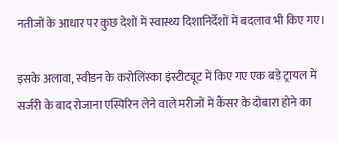नतीजों के आधार पर कुछ देशों में स्वास्थ्य दिशानिर्देशों में बदलाव भी किए गए।

इसके अलावा, स्वीडन के करोलिंस्का इंस्टीट्यूट में किए गए एक बड़े ट्रायल में सर्जरी के बाद रोजाना एस्पिरिन लेने वाले मरीजों में कैंसर के दोबारा होने का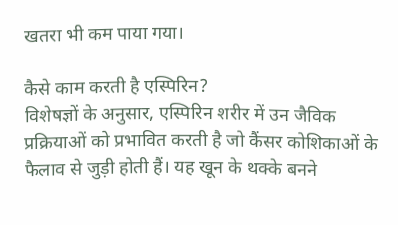खतरा भी कम पाया गया।

कैसे काम करती है एस्पिरिन?
विशेषज्ञों के अनुसार, एस्पिरिन शरीर में उन जैविक प्रक्रियाओं को प्रभावित करती है जो कैंसर कोशिकाओं के फैलाव से जुड़ी होती हैं। यह खून के थक्के बनने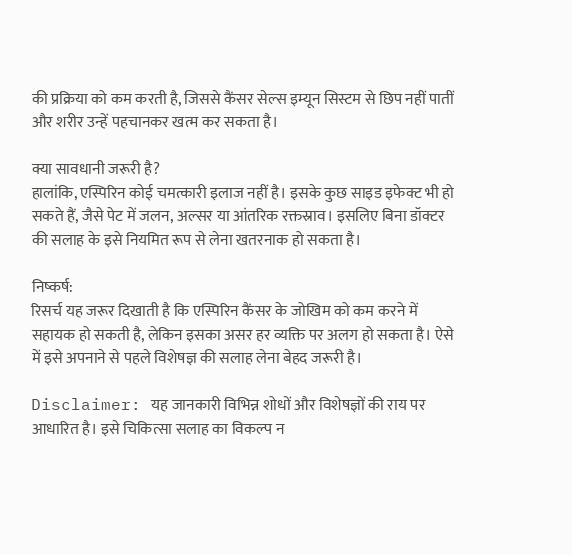की प्रक्रिया को कम करती है, जिससे कैंसर सेल्स इम्यून सिस्टम से छिप नहीं पातीं और शरीर उन्हें पहचानकर खत्म कर सकता है।

क्या सावधानी जरूरी है?
हालांकि, एस्पिरिन कोई चमत्कारी इलाज नहीं है। इसके कुछ साइड इफेक्ट भी हो सकते हैं, जैसे पेट में जलन, अल्सर या आंतरिक रक्तस्राव। इसलिए बिना डॉक्टर की सलाह के इसे नियमित रूप से लेना खतरनाक हो सकता है।

निष्कर्ष:
रिसर्च यह जरूर दिखाती है कि एस्पिरिन कैंसर के जोखिम को कम करने में सहायक हो सकती है, लेकिन इसका असर हर व्यक्ति पर अलग हो सकता है। ऐसे में इसे अपनाने से पहले विशेषज्ञ की सलाह लेना बेहद जरूरी है।

Disclaimer: यह जानकारी विभिन्न शोधों और विशेषज्ञों की राय पर आधारित है। इसे चिकित्सा सलाह का विकल्प न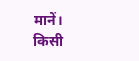मानें। किसी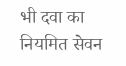भी दवा का नियमित सेवन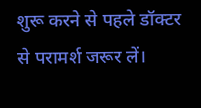शुरू करने से पहले डॉक्टर से परामर्श जरूर लें।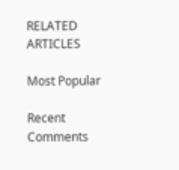RELATED ARTICLES

Most Popular

Recent Comments